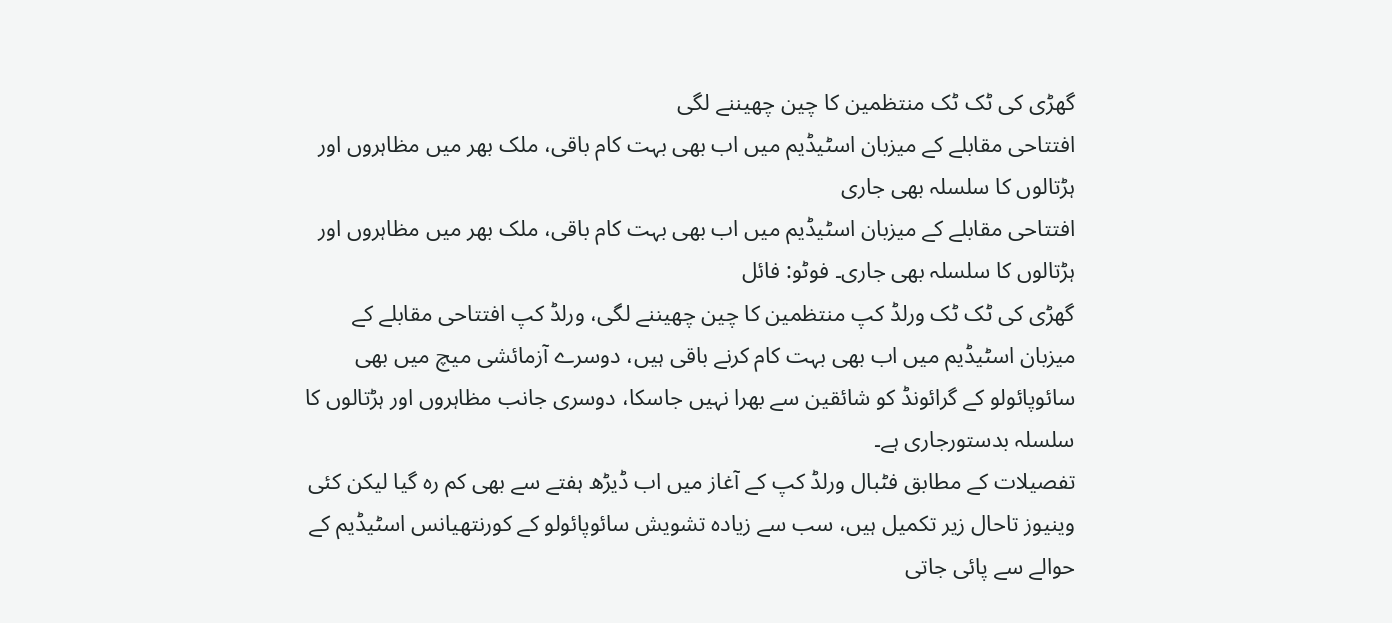گھڑی کی ٹک ٹک منتظمین کا چین چھیننے لگی
افتتاحی مقابلے کے میزبان اسٹیڈیم میں اب بھی بہت کام باقی، ملک بھر میں مظاہروں اور ہڑتالوں کا سلسلہ بھی جاری
افتتاحی مقابلے کے میزبان اسٹیڈیم میں اب بھی بہت کام باقی، ملک بھر میں مظاہروں اور ہڑتالوں کا سلسلہ بھی جاری۔ فوٹو: فائل
گھڑی کی ٹک ٹک ورلڈ کپ منتظمین کا چین چھیننے لگی، ورلڈ کپ افتتاحی مقابلے کے میزبان اسٹیڈیم میں اب بھی بہت کام کرنے باقی ہیں، دوسرے آزمائشی میچ میں بھی سائوپائولو کے گرائونڈ کو شائقین سے بھرا نہیں جاسکا، دوسری جانب مظاہروں اور ہڑتالوں کا سلسلہ بدستورجاری ہے۔
تفصیلات کے مطابق فٹبال ورلڈ کپ کے آغاز میں اب ڈیڑھ ہفتے سے بھی کم رہ گیا لیکن کئی وینیوز تاحال زیر تکمیل ہیں، سب سے زیادہ تشویش سائوپائولو کے کورنتھیانس اسٹیڈیم کے حوالے سے پائی جاتی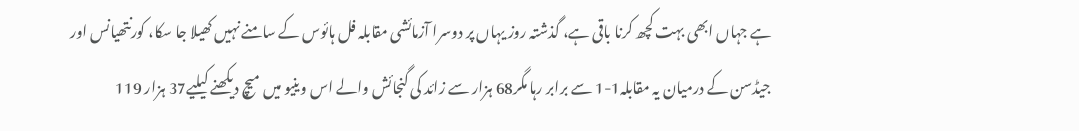ہے جہاں ابھی بہت کچھ کرنا باقی ہے، گذشتہ روز یہاں پر دوسرا آزمائشی مقابلہ فل ہائوس کے سامنے نہیں کھیلا جا سکا، کورنتھیانس اور جیڈسن کے درمیان یہ مقابلہ1-1 سے برابر رہا مگر68 ہزار سے زائد کی گنجائش والے اس وینیو میں میچ دیکھنے کیلیے37 ہزار 119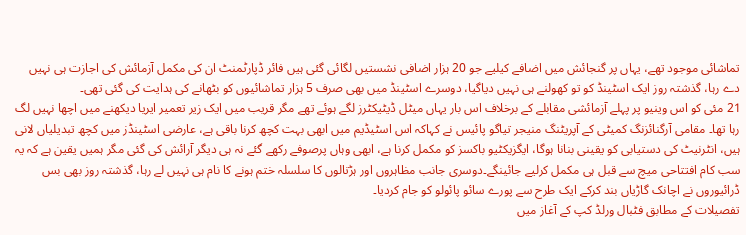تماشائی موجود تھے، یہاں پر گنجائش میں اضافے کیلیے جو 20 ہزار اضافی نشستیں لگائی گئی ہیں فائر ڈپارٹمنٹ ان کی مکمل آزمائش کی اجازت ہی نہیں دے رہا، گذشتہ روز ایک اسٹینڈ کو تو کھولنے ہی نہیں دیاگیا، دوسرے اسٹینڈ میں بھی صرف 5 ہزار تماشائیوں کو بٹھانے کی ہدایت کی گئی تھی۔
21 مئی کو اس وینیو پر پہلے آزمائشی مقابلے کے برخلاف اس بار یہاں میٹل ڈیٹیکٹرز لگے ہوئے تھے مگر قریب میں ایک زیر تعمیر ایریا دیکھنے میں اچھا نہیں لگ رہا تھا۔ مقامی آرگنائزنگ کمیٹی کے آپریٹنگ منیجر تیاگو پائیس نے کہاکہ اس اسٹیڈیم میں ابھی بہت کچھ کرنا باقی ہے، عارضی اسٹینڈز میں کچھ تبدیلیاں لانی ہیں، انٹرنیٹ کی دستیابی کو یقینی بنانا ہوگا، ایگزیکٹیو باکسز کو مکمل کرنا ہے، ابھی وہاں پرصوفے رکھے گئے نہ ہی دیگر آرائش کی گئی مگر ہمیں یقین ہے کہ یہ سب کام افتتاحی میچ سے قبل ہی مکمل کرلیے جائینگے۔دوسری جانب مظاہروں اور ہڑتالوں کا سلسلہ ختم ہونے کا نام ہی نہیں لے رہا، گذشتہ روز بھی بس ڈرائیوروں نے اچانک گاڑیاں بند کرکے ایک طرح سے پورے سائو پائولو کو جام کردیا۔
تفصیلات کے مطابق فٹبال ورلڈ کپ کے آغاز میں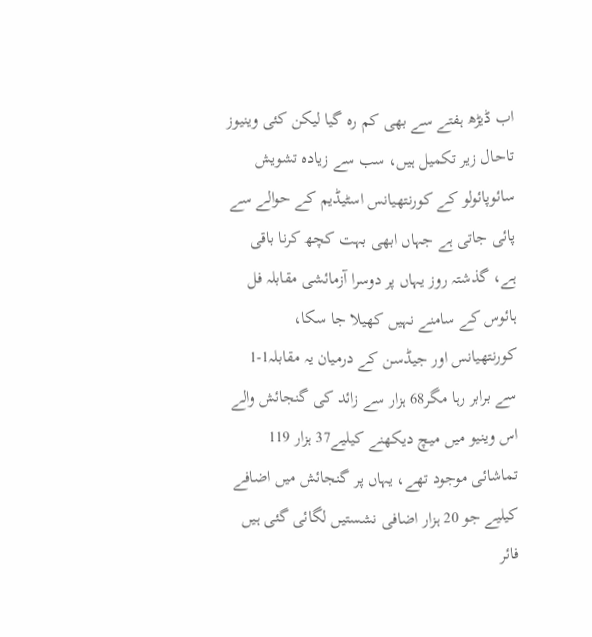اب ڈیڑھ ہفتے سے بھی کم رہ گیا لیکن کئی وینیوز تاحال زیر تکمیل ہیں، سب سے زیادہ تشویش سائوپائولو کے کورنتھیانس اسٹیڈیم کے حوالے سے پائی جاتی ہے جہاں ابھی بہت کچھ کرنا باقی ہے، گذشتہ روز یہاں پر دوسرا آزمائشی مقابلہ فل ہائوس کے سامنے نہیں کھیلا جا سکا، کورنتھیانس اور جیڈسن کے درمیان یہ مقابلہ1-1 سے برابر رہا مگر68 ہزار سے زائد کی گنجائش والے اس وینیو میں میچ دیکھنے کیلیے37 ہزار 119 تماشائی موجود تھے، یہاں پر گنجائش میں اضافے کیلیے جو 20 ہزار اضافی نشستیں لگائی گئی ہیں فائر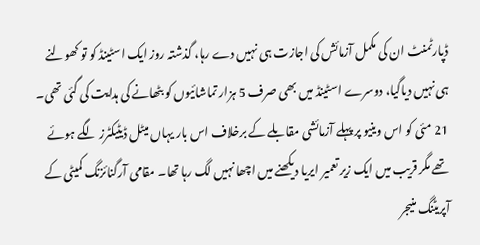ڈپارٹمنٹ ان کی مکمل آزمائش کی اجازت ہی نہیں دے رہا، گذشتہ روز ایک اسٹینڈ کو تو کھولنے ہی نہیں دیاگیا، دوسرے اسٹینڈ میں بھی صرف 5 ہزار تماشائیوں کو بٹھانے کی ہدایت کی گئی تھی۔
21 مئی کو اس وینیو پر پہلے آزمائشی مقابلے کے برخلاف اس بار یہاں میٹل ڈیٹیکٹرز لگے ہوئے تھے مگر قریب میں ایک زیر تعمیر ایریا دیکھنے میں اچھا نہیں لگ رہا تھا۔ مقامی آرگنائزنگ کمیٹی کے آپریٹنگ منیجر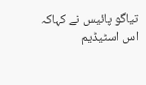تیاگو پائیس نے کہاکہ اس اسٹیڈیم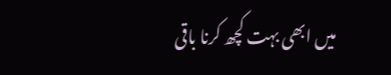میں ابھی بہت کچھ کرنا باقی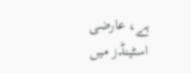ہے، عارضی اسٹینڈز میں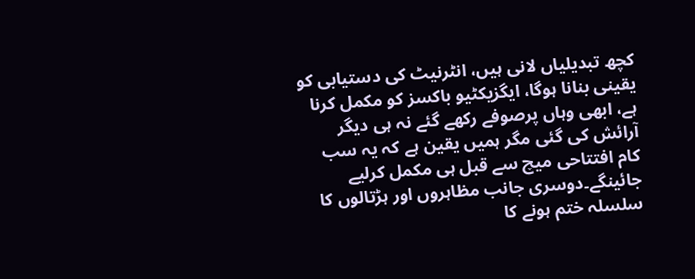کچھ تبدیلیاں لانی ہیں، انٹرنیٹ کی دستیابی کو یقینی بنانا ہوگا، ایگزیکٹیو باکسز کو مکمل کرنا ہے، ابھی وہاں پرصوفے رکھے گئے نہ ہی دیگر آرائش کی گئی مگر ہمیں یقین ہے کہ یہ سب کام افتتاحی میچ سے قبل ہی مکمل کرلیے جائینگے۔دوسری جانب مظاہروں اور ہڑتالوں کا سلسلہ ختم ہونے کا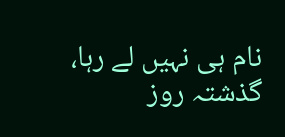نام ہی نہیں لے رہا، گذشتہ روز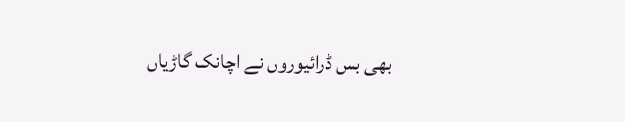بھی بس ڈرائیوروں نے اچانک گاڑیاں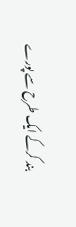بند کرکے ایک طرح سے پورے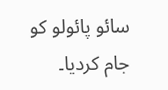سائو پائولو کو جام کردیا۔